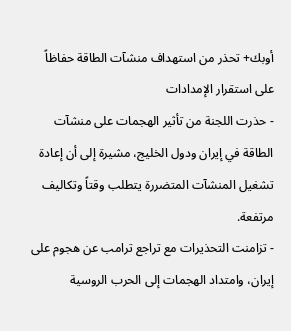أوبك+ تحذر من استهداف منشآت الطاقة حفاظاً على استقرار الإمدادات
- حذرت اللجنة من تأثير الهجمات على منشآت الطاقة في إيران ودول الخليج، مشيرة إلى أن إعادة تشغيل المنشآت المتضررة يتطلب وقتاً وتكاليف مرتفعة.
- تزامنت التحذيرات مع تراجع ترامب عن هجوم على إيران، وامتداد الهجمات إلى الحرب الروسية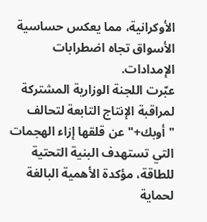الأوكرانية، مما يعكس حساسية الأسواق تجاه اضطرابات الإمدادات.
عبّرت اللجنة الوزارية المشتركة لمراقبة الإنتاج التابعة لتحالف "أوبك+" عن قلقها إزاء الهجمات التي تستهدف البنية التحتية للطاقة، مؤكدة الأهمية البالغة لحماية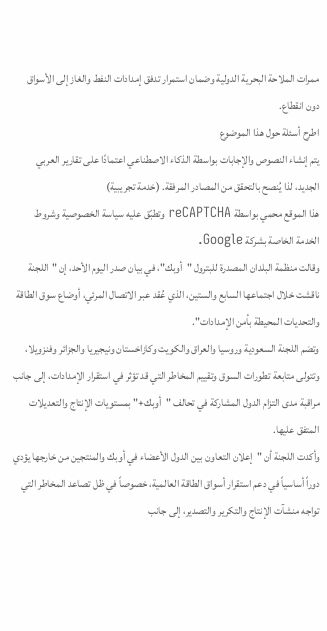ممرات الملاحة البحرية الدولية وضمان استمرار تدفق إمدادات النفط والغاز إلى الأسواق دون انقطاع.
اطرح أسئلة حول هذا الموضوع
يتم إنشاء النصوص والإجابات بواسطة الذكاء الاصطناعي اعتمادًا على تقارير العربي الجديد، لذا يُنصح بالتحقق من المصادر المرفقة. (خدمة تجريبية)
هذا الموقع محمي بواسطة reCAPTCHA وتطبّق عليه سياسة الخصوصية وشروط الخدمة الخاصة بشركة Google.
وقالت منظمة البلدان المصدرة للبترول "أوبك"، في بيان صدر اليوم الأحد، إن "اللجنة ناقشت خلال اجتماعها السابع والستين، الذي عُقد عبر الاتصال المرئي، أوضاع سوق الطاقة والتحديات المحيطة بأمن الإمدادات".
وتضم اللجنة السعودية وروسيا والعراق والكويت وكازاخستان ونيجيريا والجزائر وفنزويلا، وتتولى متابعة تطورات السوق وتقييم المخاطر التي قد تؤثر في استقرار الإمدادات، إلى جانب مراقبة مدى التزام الدول المشاركة في تحالف "أوبك+" بمستويات الإنتاج والتعديلات المتفق عليها.
وأكدت اللجنة أن "إعلان التعاون بين الدول الأعضاء في أوبك والمنتجين من خارجها يؤدي دوراً أساسياً في دعم استقرار أسواق الطاقة العالمية، خصوصاً في ظل تصاعد المخاطر التي تواجه منشآت الإنتاج والتكرير والتصدير، إلى جانب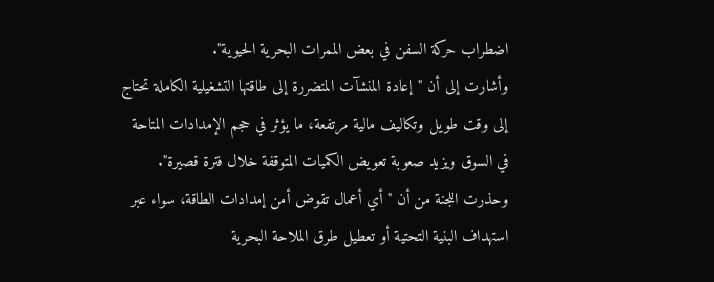اضطراب حركة السفن في بعض الممرات البحرية الحيوية".
وأشارت إلى أن "إعادة المنشآت المتضررة إلى طاقتها التشغيلية الكاملة تحتاج إلى وقت طويل وتكاليف مالية مرتفعة، ما يؤثر في حجم الإمدادات المتاحة في السوق ويزيد صعوبة تعويض الكميات المتوقفة خلال فترة قصيرة".
وحذرت اللجنة من أن "أي أعمال تقوض أمن إمدادات الطاقة، سواء عبر استهداف البنية التحتية أو تعطيل طرق الملاحة البحرية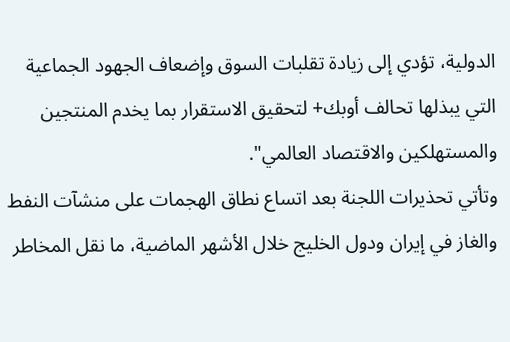الدولية، تؤدي إلى زيادة تقلبات السوق وإضعاف الجهود الجماعية التي يبذلها تحالف أوبك+ لتحقيق الاستقرار بما يخدم المنتجين والمستهلكين والاقتصاد العالمي".
وتأتي تحذيرات اللجنة بعد اتساع نطاق الهجمات على منشآت النفط والغاز في إيران ودول الخليج خلال الأشهر الماضية، ما نقل المخاطر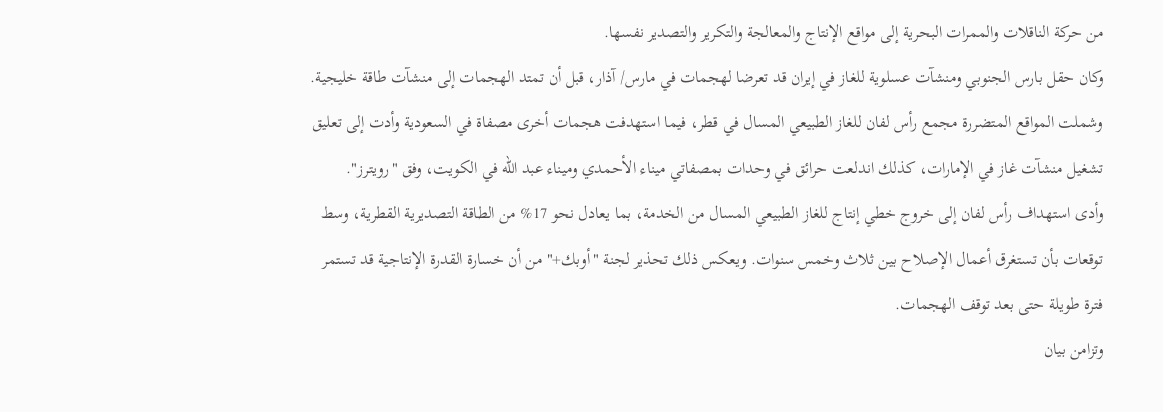من حركة الناقلات والممرات البحرية إلى مواقع الإنتاج والمعالجة والتكرير والتصدير نفسها.
وكان حقل بارس الجنوبي ومنشآت عسلوية للغاز في إيران قد تعرضا لهجمات في مارس/ آذار، قبل أن تمتد الهجمات إلى منشآت طاقة خليجية. وشملت المواقع المتضررة مجمع رأس لفان للغاز الطبيعي المسال في قطر، فيما استهدفت هجمات أخرى مصفاة في السعودية وأدت إلى تعليق تشغيل منشآت غاز في الإمارات، كذلك اندلعت حرائق في وحدات بمصفاتي ميناء الأحمدي وميناء عبد الله في الكويت، وفق "رويترز".
وأدى استهداف رأس لفان إلى خروج خطي إنتاج للغاز الطبيعي المسال من الخدمة، بما يعادل نحو 17% من الطاقة التصديرية القطرية، وسط توقعات بأن تستغرق أعمال الإصلاح بين ثلاث وخمس سنوات. ويعكس ذلك تحذير لجنة "أوبك+" من أن خسارة القدرة الإنتاجية قد تستمر فترة طويلة حتى بعد توقف الهجمات.
وتزامن بيان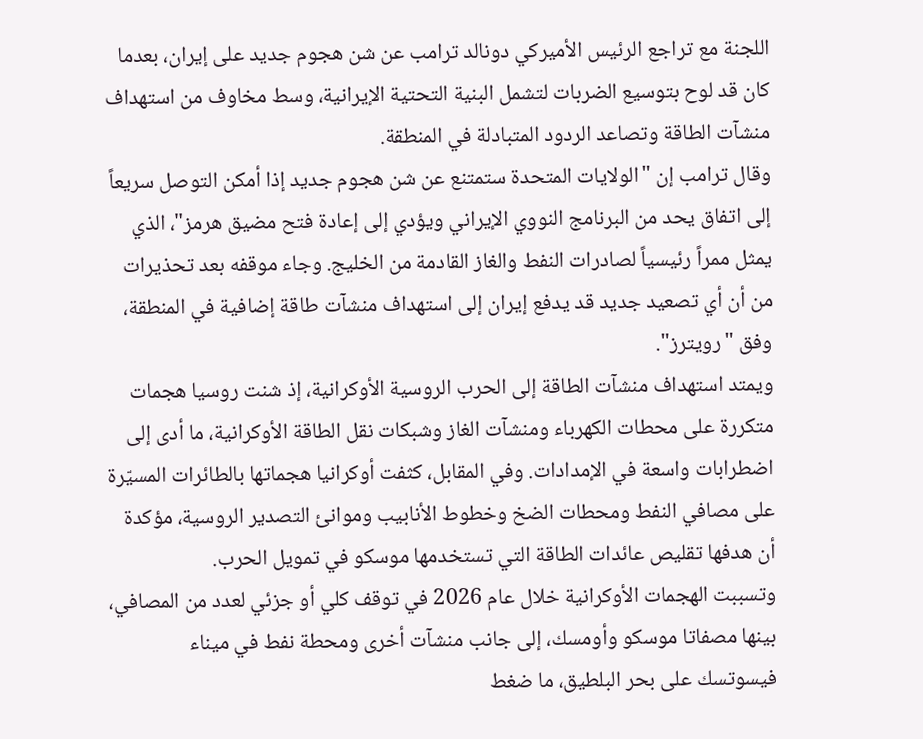اللجنة مع تراجع الرئيس الأميركي دونالد ترامب عن شن هجوم جديد على إيران، بعدما كان قد لوح بتوسيع الضربات لتشمل البنية التحتية الإيرانية، وسط مخاوف من استهداف منشآت الطاقة وتصاعد الردود المتبادلة في المنطقة.
وقال ترامب إن "الولايات المتحدة ستمتنع عن شن هجوم جديد إذا أمكن التوصل سريعاً إلى اتفاق يحد من البرنامج النووي الإيراني ويؤدي إلى إعادة فتح مضيق هرمز"، الذي يمثل ممراً رئيسياً لصادرات النفط والغاز القادمة من الخليج. وجاء موقفه بعد تحذيرات من أن أي تصعيد جديد قد يدفع إيران إلى استهداف منشآت طاقة إضافية في المنطقة، وفق "رويترز".
ويمتد استهداف منشآت الطاقة إلى الحرب الروسية الأوكرانية، إذ شنت روسيا هجمات متكررة على محطات الكهرباء ومنشآت الغاز وشبكات نقل الطاقة الأوكرانية، ما أدى إلى اضطرابات واسعة في الإمدادات. وفي المقابل، كثفت أوكرانيا هجماتها بالطائرات المسيّرة على مصافي النفط ومحطات الضخ وخطوط الأنابيب وموانئ التصدير الروسية، مؤكدة أن هدفها تقليص عائدات الطاقة التي تستخدمها موسكو في تمويل الحرب.
وتسببت الهجمات الأوكرانية خلال عام 2026 في توقف كلي أو جزئي لعدد من المصافي، بينها مصفاتا موسكو وأومسك، إلى جانب منشآت أخرى ومحطة نفط في ميناء فيسوتسك على بحر البلطيق، ما ضغط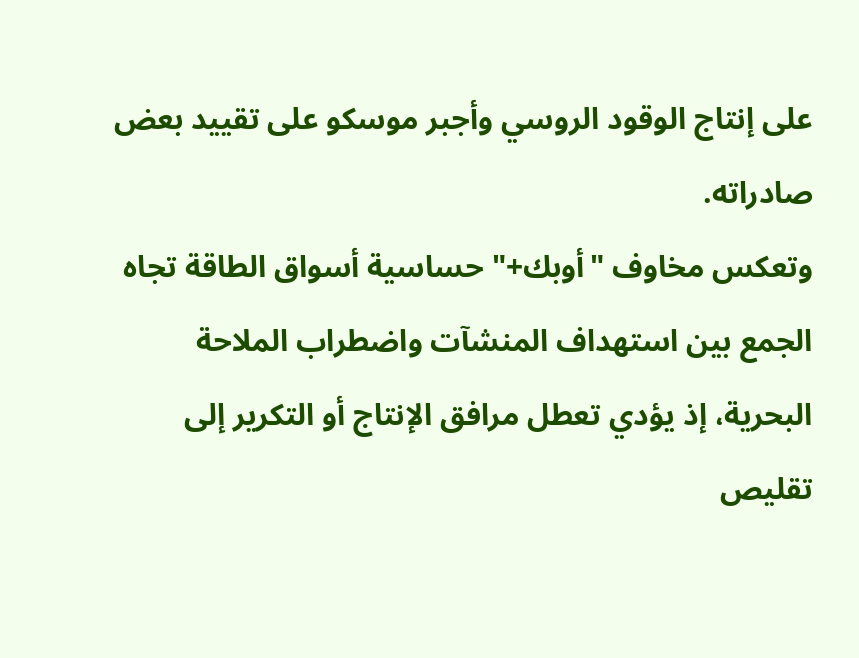على إنتاج الوقود الروسي وأجبر موسكو على تقييد بعض صادراته.
وتعكس مخاوف "أوبك+" حساسية أسواق الطاقة تجاه الجمع بين استهداف المنشآت واضطراب الملاحة البحرية، إذ يؤدي تعطل مرافق الإنتاج أو التكرير إلى تقليص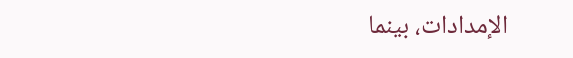الإمدادات، بينما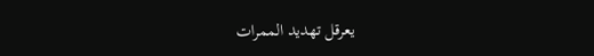يعرقل تهديد الممرات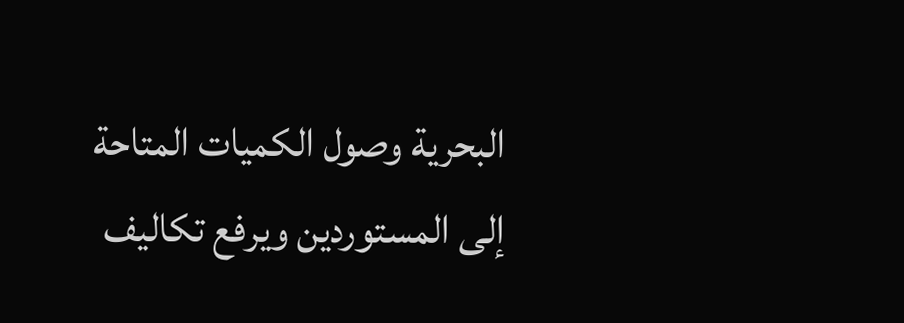البحرية وصول الكميات المتاحة إلى المستوردين ويرفع تكاليف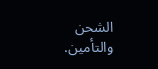الشحن والتأمين.